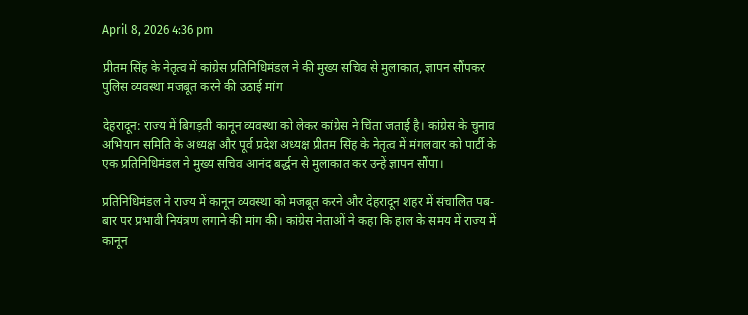April 8, 2026 4:36 pm

प्रीतम सिंह के नेतृत्व में कांग्रेस प्रतिनिधिमंडल ने की मुख्य सचिव से मुलाकात, ज्ञापन सौंपकर पुलिस व्यवस्था मजबूत करने की उठाई मांग

देहरादून: राज्य में बिगड़ती कानून व्यवस्था को लेकर कांग्रेस ने चिंता जताई है। कांग्रेस के चुनाव अभियान समिति के अध्यक्ष और पूर्व प्रदेश अध्यक्ष प्रीतम सिंह के नेतृत्व में मंगलवार को पार्टी के एक प्रतिनिधिमंडल ने मुख्य सचिव आनंद बर्द्धन से मुलाकात कर उन्हें ज्ञापन सौंपा।

प्रतिनिधिमंडल ने राज्य में कानून व्यवस्था को मजबूत करने और देहरादून शहर में संचालित पब-बार पर प्रभावी नियंत्रण लगाने की मांग की। कांग्रेस नेताओं ने कहा कि हाल के समय में राज्य में कानून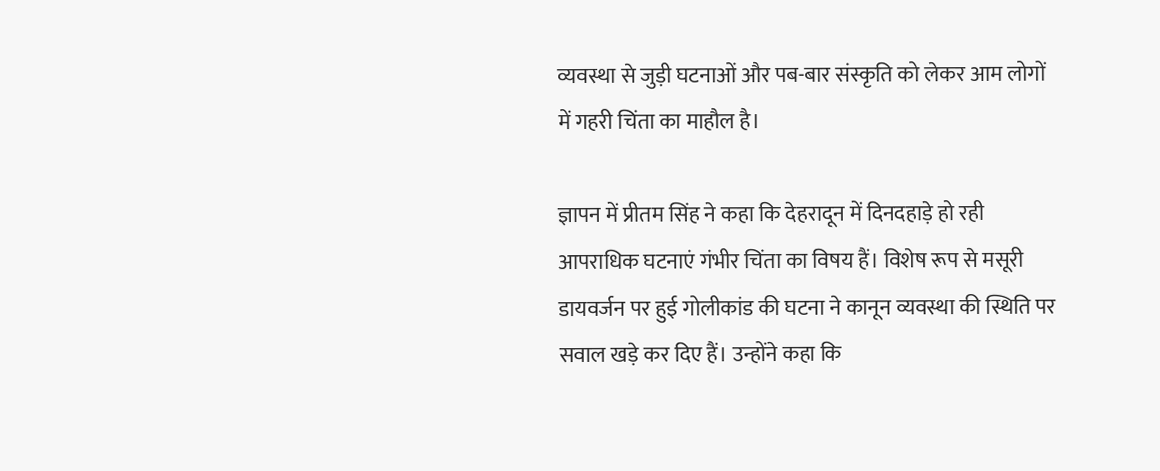व्यवस्था से जुड़ी घटनाओं और पब-बार संस्कृति को लेकर आम लोगों में गहरी चिंता का माहौल है।

ज्ञापन में प्रीतम सिंह ने कहा कि देहरादून में दिनदहाड़े हो रही आपराधिक घटनाएं गंभीर चिंता का विषय हैं। विशेष रूप से मसूरी डायवर्जन पर हुई गोलीकांड की घटना ने कानून व्यवस्था की स्थिति पर सवाल खड़े कर दिए हैं। उन्होंने कहा कि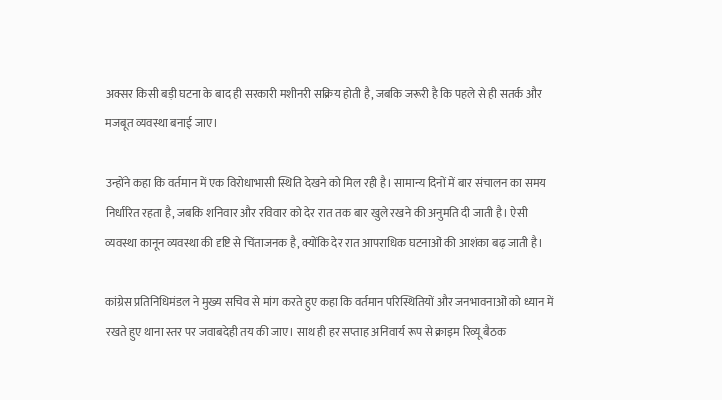अक्सर किसी बड़ी घटना के बाद ही सरकारी मशीनरी सक्रिय होती है, जबकि जरूरी है कि पहले से ही सतर्क और मजबूत व्यवस्था बनाई जाए।

उन्होंने कहा कि वर्तमान में एक विरोधाभासी स्थिति देखने को मिल रही है। सामान्य दिनों में बार संचालन का समय निर्धारित रहता है, जबकि शनिवार और रविवार को देर रात तक बार खुले रखने की अनुमति दी जाती है। ऐसी व्यवस्था कानून व्यवस्था की दृष्टि से चिंताजनक है, क्योंकि देर रात आपराधिक घटनाओं की आशंका बढ़ जाती है।

कांग्रेस प्रतिनिधिमंडल ने मुख्य सचिव से मांग करते हुए कहा कि वर्तमान परिस्थितियों और जनभावनाओं को ध्यान में रखते हुए थाना स्तर पर जवाबदेही तय की जाए। साथ ही हर सप्ताह अनिवार्य रूप से क्राइम रिव्यू बैठक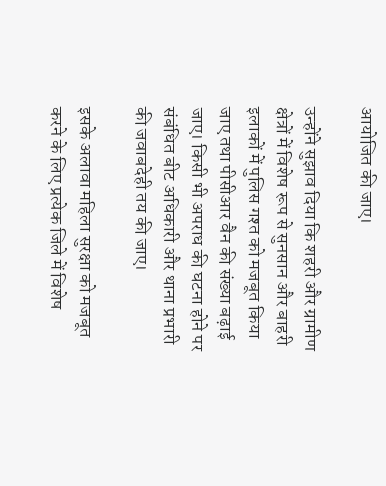आयोजित की जाए।

उन्होंने सुझाव दिया कि शहरी और ग्रामीण क्षेत्रों में विशेष रूप से सुनसान और बाहरी इलाकों में पुलिस गश्त को मजबूत किया जाए तथा पीसीआर वैन की संख्या बढ़ाई जाए। किसी भी अपराध की घटना होने पर संबंधित बीट अधिकारी और थाना प्रभारी की जवाबदेही तय की जाए।

इसके अलावा महिला सुरक्षा को मजबूत करने के लिए प्रत्येक जिले में विशेष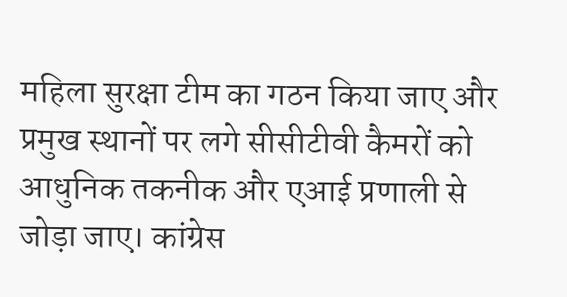महिला सुरक्षा टीम का गठन किया जाए और प्रमुख स्थानों पर लगे सीसीटीवी कैमरों को आधुनिक तकनीक और एआई प्रणाली से जोड़ा जाए। कांग्रेस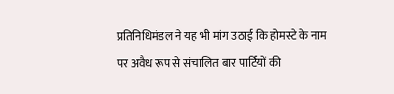प्रतिनिधिमंडल ने यह भी मांग उठाई कि होमस्टे के नाम पर अवैध रूप से संचालित बार पार्टियों की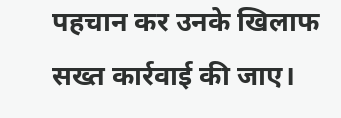पहचान कर उनके खिलाफ सख्त कार्रवाई की जाए।